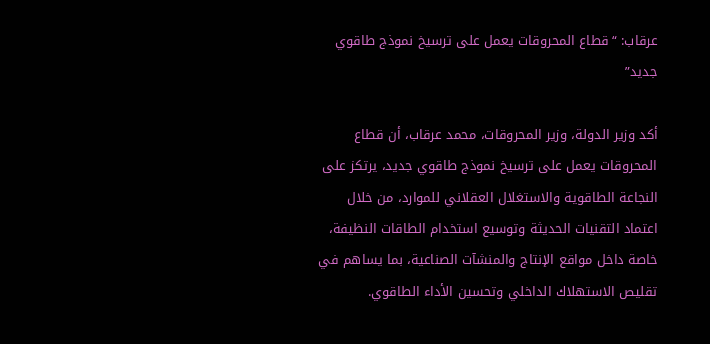عرقاب: “قطاع المحروقات يعمل على ترسيخ نموذج طاقوي جديد”

أكد وزير الدولة، وزير المحروقات، محمد عرقاب، أن قطاع المحروقات يعمل على ترسيخ نموذج طاقوي جديد، يرتكز على النجاعة الطاقوية والاستغلال العقلاني للموارد، من خلال اعتماد التقنيات الحديثة وتوسيع استخدام الطاقات النظيفة، خاصة داخل مواقع الإنتاج والمنشآت الصناعية، بما يساهم في تقليص الاستهلاك الداخلي وتحسين الأداء الطاقوي.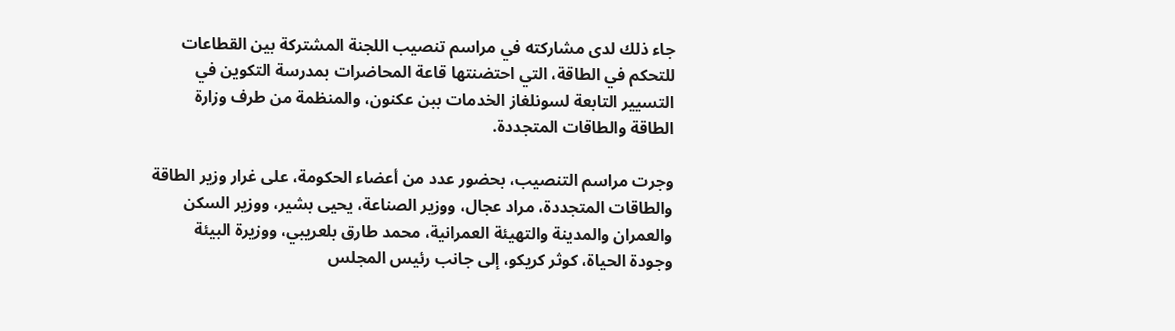جاء ذلك لدى مشاركته في مراسم تنصيب اللجنة المشتركة بين القطاعات للتحكم في الطاقة، التي احتضنتها قاعة المحاضرات بمدرسة التكوين في التسيير التابعة لسونلغاز الخدمات ببن عكنون، والمنظمة من طرف وزارة الطاقة والطاقات المتجددة.

وجرت مراسم التنصيب، بحضور عدد من أعضاء الحكومة، على غرار وزير الطاقة والطاقات المتجددة، مراد عجال، ووزير الصناعة، يحيى بشير، ووزير السكن والعمران والمدينة والتهيئة العمرانية، محمد طارق بلعريبي، ووزيرة البيئة وجودة الحياة، كوثر كريكو، إلى جانب رئيس المجلس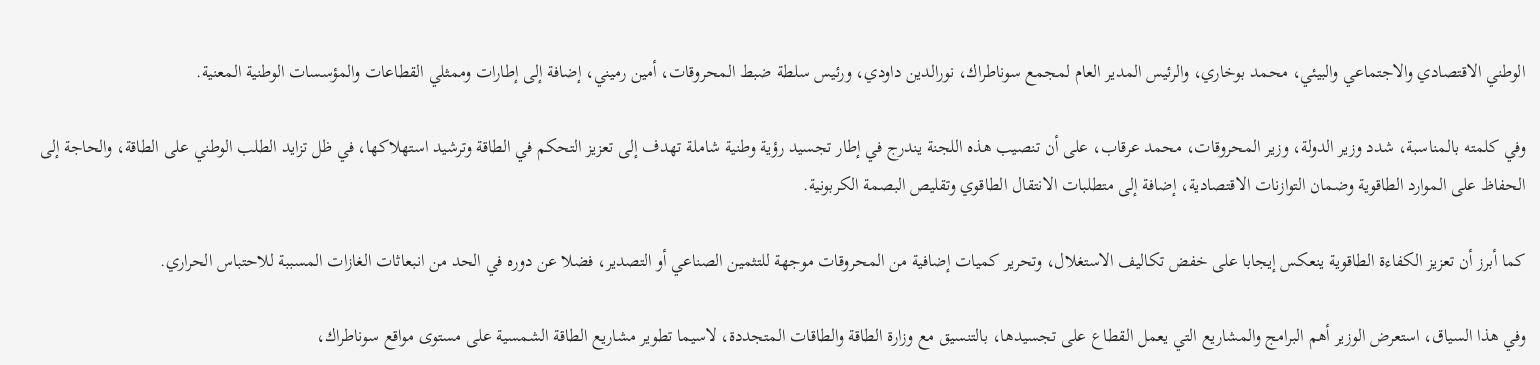الوطني الاقتصادي والاجتماعي والبيئي، محمد بوخاري، والرئيس المدير العام لمجمع سوناطراك، نورالدين داودي، ورئيس سلطة ضبط المحروقات، أمين رميني، إضافة إلى إطارات وممثلي القطاعات والمؤسسات الوطنية المعنية.

وفي كلمته بالمناسبة، شدد وزير الدولة، وزير المحروقات، محمد عرقاب، على أن تنصيب هذه اللجنة يندرج في إطار تجسيد رؤية وطنية شاملة تهدف إلى تعزيز التحكم في الطاقة وترشيد استهلاكها، في ظل تزايد الطلب الوطني على الطاقة، والحاجة إلى الحفاظ على الموارد الطاقوية وضمان التوازنات الاقتصادية، إضافة إلى متطلبات الانتقال الطاقوي وتقليص البصمة الكربونية.

كما أبرز أن تعزيز الكفاءة الطاقوية ينعكس إيجابا على خفض تكاليف الاستغلال، وتحرير كميات إضافية من المحروقات موجهة للتثمين الصناعي أو التصدير، فضلا عن دوره في الحد من انبعاثات الغازات المسببة للاحتباس الحراري.

وفي هذا السياق، استعرض الوزير أهم البرامج والمشاريع التي يعمل القطاع على تجسيدها، بالتنسيق مع وزارة الطاقة والطاقات المتجددة، لاسيما تطوير مشاريع الطاقة الشمسية على مستوى مواقع سوناطراك،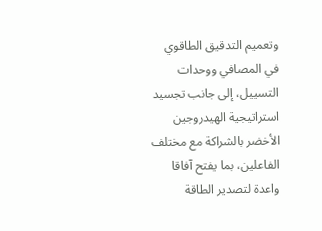وتعميم التدقيق الطاقوي في المصافي ووحدات التسييل، إلى جانب تجسيد استراتيجية الهيدروجين الأخضر بالشراكة مع مختلف الفاعلين، بما يفتح آفاقا واعدة لتصدير الطاقة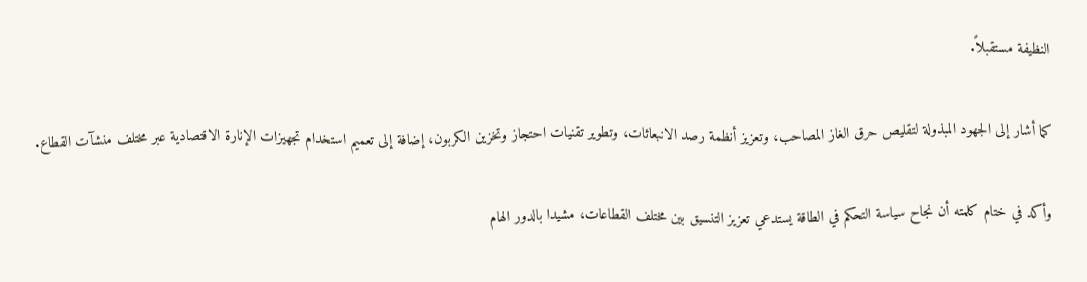النظيفة مستقبلاً.

كما أشار إلى الجهود المبذولة لتقليص حرق الغاز المصاحب، وتعزيز أنظمة رصد الانبعاثات، وتطوير تقنيات احتجاز وتخزين الكربون، إضافة إلى تعميم استخدام تجهيزات الإنارة الاقتصادية عبر مختلف منشآت القطاع.

وأكد في ختام كلمته أن نجاح سياسة التحكم في الطاقة يستدعي تعزيز التنسيق بين مختلف القطاعات، مشيدا بالدور الهام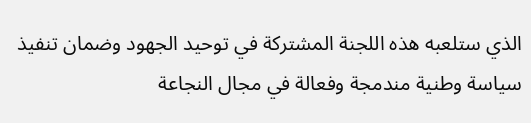الذي ستلعبه هذه اللجنة المشتركة في توحيد الجهود وضمان تنفيذ سياسة وطنية مندمجة وفعالة في مجال النجاعة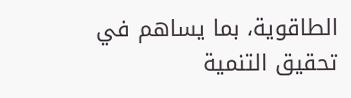الطاقوية، بما يساهم في تحقيق التنمية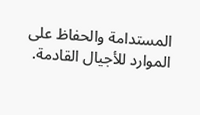المستدامة والحفاظ على الموارد للأجيال القادمة.